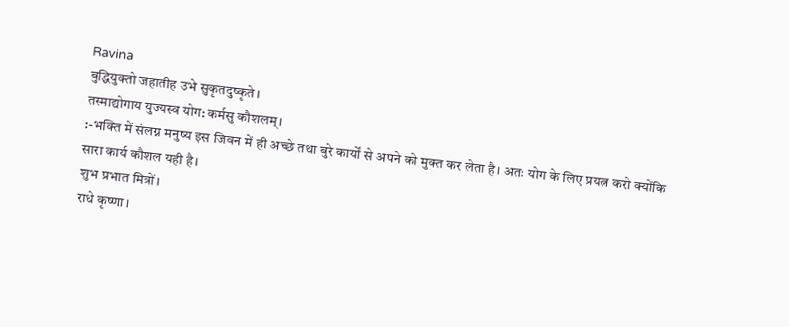Ravina
बुद्धियुक्तो जहातीह उभे सुकृतदुष्कृते।
तस्माद्योगाय युज्यस्व योग: कर्मसु कौशलम्।
:-भक्ति में संलग्न मनुष्य इस जिवन में ही अच्छे तथा बुरे कार्यों से अपने को मुक्त कर लेता है। अतः योग के लिए प्रयत्न करो क्योंकि सारा कार्य कौशल यही है।
शुभ प्रभात मित्रों।
राधे कृष्णा।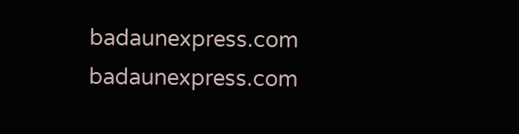badaunexpress.com badaunexpress.com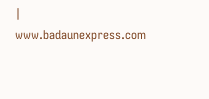| www.badaunexpress.com